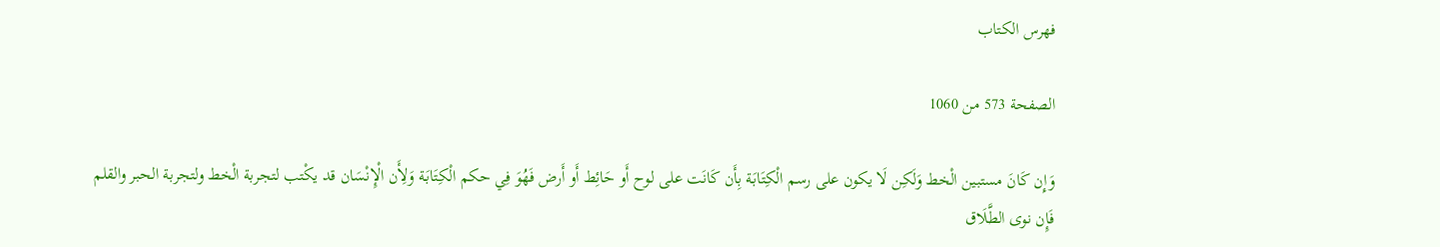فهرس الكتاب

الصفحة 573 من 1060

وَإِن كَانَ مستبين الْخط وَلَكِن لَا يكون على رسم الْكِتَابَة بِأَن كَانَت على لوح أَو حَائِط أَو أَرض فَهُوَ فِي حكم الْكِتَابَة وَلِأَن الْإِنْسَان قد يكْتب لتجربة الْخط ولتجربة الحبر والقلم فَإِن نوى الطَّلَاق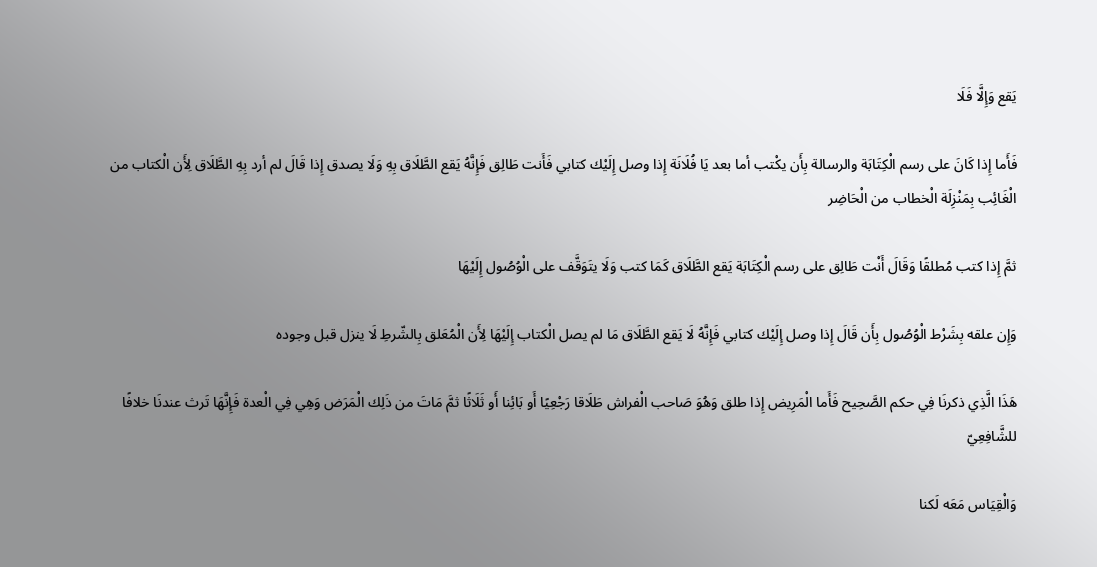يَقع وَإِلَّا فَلَا

فَأَما إِذا كَانَ على رسم الْكِتَابَة والرسالة بِأَن يكْتب أما بعد يَا فُلَانَة إِذا وصل إِلَيْك كتابي فَأَنت طَالِق فَإِنَّهُ يَقع الطَّلَاق بِهِ وَلَا يصدق إِذا قَالَ لم أرد بِهِ الطَّلَاق لِأَن الْكتاب من الْغَائِب بِمَنْزِلَة الْخطاب من الْحَاضِر

ثمَّ إِذا كتب مُطلقًا وَقَالَ أَنْت طَالِق على رسم الْكِتَابَة يَقع الطَّلَاق كَمَا كتب وَلَا يتَوَقَّف على الْوُصُول إِلَيْهَا

وَإِن علقه بِشَرْط الْوُصُول بِأَن قَالَ إِذا وصل إِلَيْك كتابي فَإِنَّهُ لَا يَقع الطَّلَاق مَا لم يصل الْكتاب إِلَيْهَا لِأَن الْمُعَلق بِالشّرطِ لَا ينزل قبل وجوده

هَذَا الَّذِي ذكرنَا فِي حكم الصَّحِيح فَأَما الْمَرِيض إِذا طلق وَهُوَ صَاحب الْفراش طَلَاقا رَجْعِيًا أَو بَائِنا أَو ثَلَاثًا ثمَّ مَاتَ من ذَلِك الْمَرَض وَهِي فِي الْعدة فَإِنَّهَا تَرث عندنَا خلافًا للشَّافِعِيّ

وَالْقِيَاس مَعَه لَكنا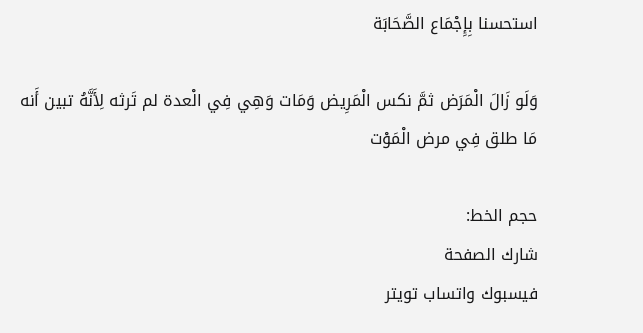استحسنا بِإِجْمَاع الصَّحَابَة

وَلَو زَالَ الْمَرَض ثمَّ نكس الْمَرِيض وَمَات وَهِي فِي الْعدة لم تَرثه لِأَنَّهُ تبين أَنه مَا طلق فِي مرض الْمَوْت

حجم الخط:
شارك الصفحة
فيسبوك واتساب تويتر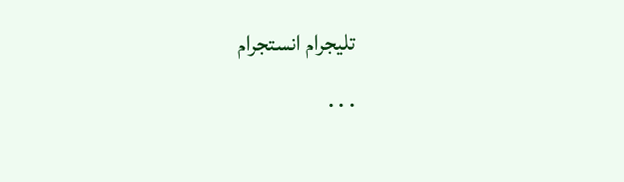تليجرام انستجرام
. . .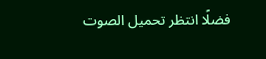فضلًا انتظر تحميل الصوت